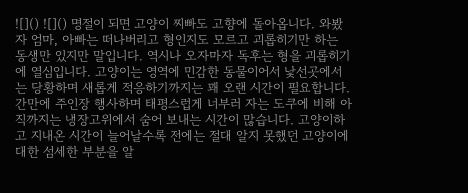![]() ![]() 명절이 되면 고양이 찌빠도 고향에 돌아옵니다. 와봤자 엄마, 아빠는 떠나버리고 형인지도 모르고 괴롭히기만 하는 동생만 있지만 말입니다. 역시나 오자마자 독후는 형을 괴롭히기에 열심입니다. 고양이는 영역에 민감한 동물이어서 낯선곳에서는 당황하며 새롭게 적응하기까지는 꽤 오랜 시간이 필요합니다. 간만에 주인장 행사하며 태평스럽게 너부러 자는 도쿠에 비해 아직까지는 냉장고위에서 숨어 보내는 시간이 많습니다. 고양이하고 지내온 시간이 늘어날수록 전에는 절대 알지 못했던 고양이에 대한 섬세한 부분을 알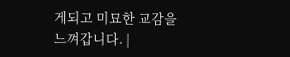게되고 미묘한 교감을 느껴갑니다. |